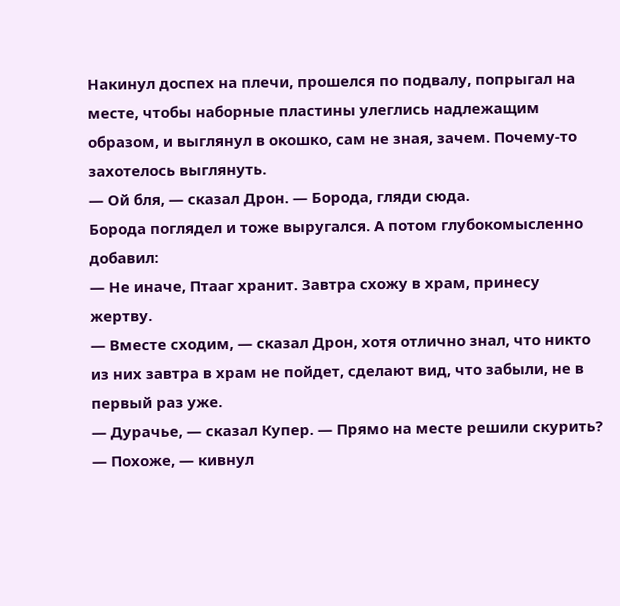Накинул доспех на плечи, прошелся по подвалу, попрыгал на месте, чтобы наборные пластины улеглись надлежащим образом, и выглянул в окошко, сам не зная, зачем. Почему-то захотелось выглянуть.
— Ой бля, — сказал Дрон. — Борода, гляди сюда.
Борода поглядел и тоже выругался. А потом глубокомысленно добавил:
— Не иначе, Птааг хранит. Завтра схожу в храм, принесу жертву.
— Вместе сходим, — сказал Дрон, хотя отлично знал, что никто из них завтра в храм не пойдет, сделают вид, что забыли, не в первый раз уже.
— Дурачье, — сказал Купер. — Прямо на месте решили скурить?
— Похоже, — кивнул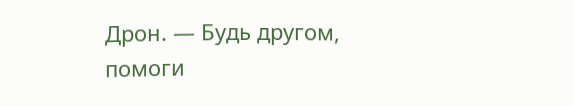Дрон. — Будь другом, помоги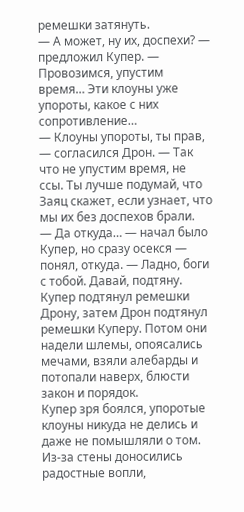ремешки затянуть.
— А может, ну их, доспехи? — предложил Купер. — Провозимся, упустим время… Эти клоуны уже упороты, какое с них сопротивление…
— Клоуны упороты, ты прав, — согласился Дрон. — Так что не упустим время, не ссы. Ты лучше подумай, что Заяц скажет, если узнает, что мы их без доспехов брали.
— Да откуда… — начал было Купер, но сразу осекся — понял, откуда. — Ладно, боги с тобой. Давай, подтяну.
Купер подтянул ремешки Дрону, затем Дрон подтянул ремешки Куперу. Потом они надели шлемы, опоясались мечами, взяли алебарды и потопали наверх, блюсти закон и порядок.
Купер зря боялся, упоротые клоуны никуда не делись и даже не помышляли о том. Из-за стены доносились радостные вопли,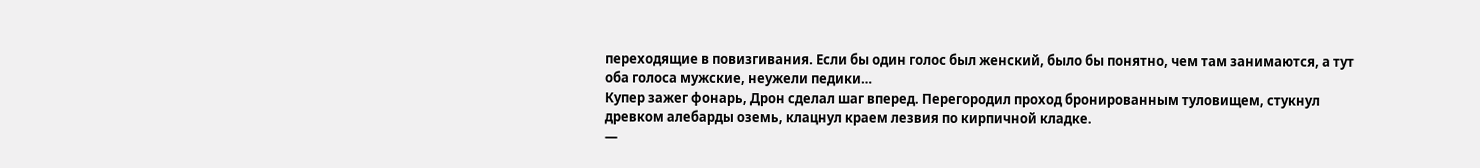переходящие в повизгивания. Если бы один голос был женский, было бы понятно, чем там занимаются, а тут оба голоса мужские, неужели педики…
Купер зажег фонарь, Дрон сделал шаг вперед. Перегородил проход бронированным туловищем, стукнул древком алебарды оземь, клацнул краем лезвия по кирпичной кладке.
—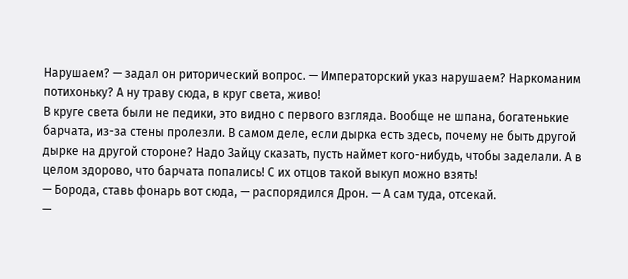Нарушаем? — задал он риторический вопрос. — Императорский указ нарушаем? Наркоманим потихоньку? А ну траву сюда, в круг света, живо!
В круге света были не педики, это видно с первого взгляда. Вообще не шпана, богатенькие барчата, из-за стены пролезли. В самом деле, если дырка есть здесь, почему не быть другой дырке на другой стороне? Надо Зайцу сказать, пусть наймет кого-нибудь, чтобы заделали. А в целом здорово, что барчата попались! С их отцов такой выкуп можно взять!
— Борода, ставь фонарь вот сюда, — распорядился Дрон. — А сам туда, отсекай.
—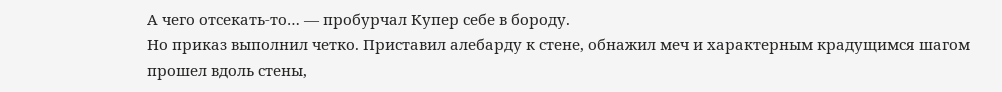А чего отсекать-то… — пробурчал Купер себе в бороду.
Но приказ выполнил четко. Приставил алебарду к стене, обнажил меч и характерным крадущимся шагом прошел вдоль стены,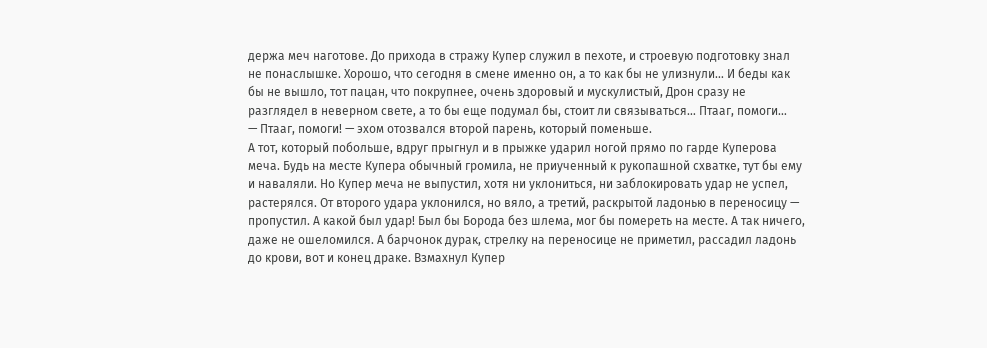держа меч наготове. До прихода в стражу Купер служил в пехоте, и строевую подготовку знал не понаслышке. Хорошо, что сегодня в смене именно он, а то как бы не улизнули… И беды как бы не вышло, тот пацан, что покрупнее, очень здоровый и мускулистый, Дрон сразу не разглядел в неверном свете, а то бы еще подумал бы, стоит ли связываться… Птааг, помоги…
— Птааг, помоги! — эхом отозвался второй парень, который поменьше.
А тот, который побольше, вдруг прыгнул и в прыжке ударил ногой прямо по гарде Куперова меча. Будь на месте Купера обычный громила, не приученный к рукопашной схватке, тут бы ему и наваляли. Но Купер меча не выпустил, хотя ни уклониться, ни заблокировать удар не успел, растерялся. От второго удара уклонился, но вяло, а третий, раскрытой ладонью в переносицу — пропустил. А какой был удар! Был бы Борода без шлема, мог бы помереть на месте. А так ничего, даже не ошеломился. А барчонок дурак, стрелку на переносице не приметил, рассадил ладонь до крови, вот и конец драке. Взмахнул Купер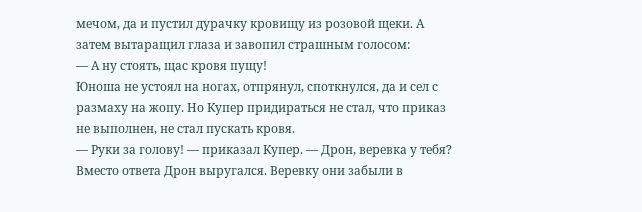мечом, да и пустил дурачку кровищу из розовой щеки. А затем вытаращил глаза и завопил страшным голосом:
— А ну стоять, щас кровя пущу!
Юноша не устоял на ногах, отпрянул, споткнулся, да и сел с размаху на жопу. Но Купер придираться не стал, что приказ не выполнен, не стал пускать кровя.
— Руки за голову! — приказал Купер. — Дрон, веревка у тебя?
Вместо ответа Дрон выругался. Веревку они забыли в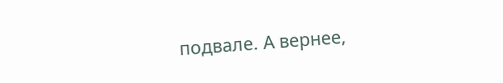подвале. А вернее,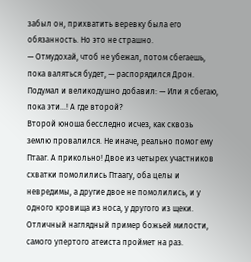забыл он, прихватить веревку была его обязанность. Но это не страшно.
— Отмудохай, чтоб не убежал, потом сбегаешь, пока валяться будет, — распорядился Дрон. Подумал и великодушно добавил: — Или я сбегаю, пока эти…! А где второй?
Второй юноша бесследно исчез, как сквозь землю провалился. Не иначе, реально помог ему Птааг. А прикольно! Двое из четырех участников схватки помолились Птаагу, оба целы и невредимы, а другие двое не помолились, и у одного кровища из носа, у другого из щеки. Отличный наглядный пример божьей милости, самого упертого атеиста проймет на раз.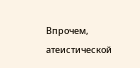Впрочем, атеистической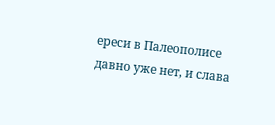ереси в Палеополисе давно уже нет, и слава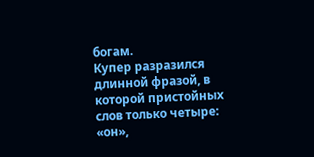богам.
Купер разразился длинной фразой, в которой пристойных слов только четыре: «он»,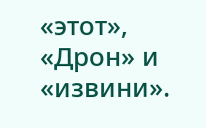«этот», «Дрон» и «извини».